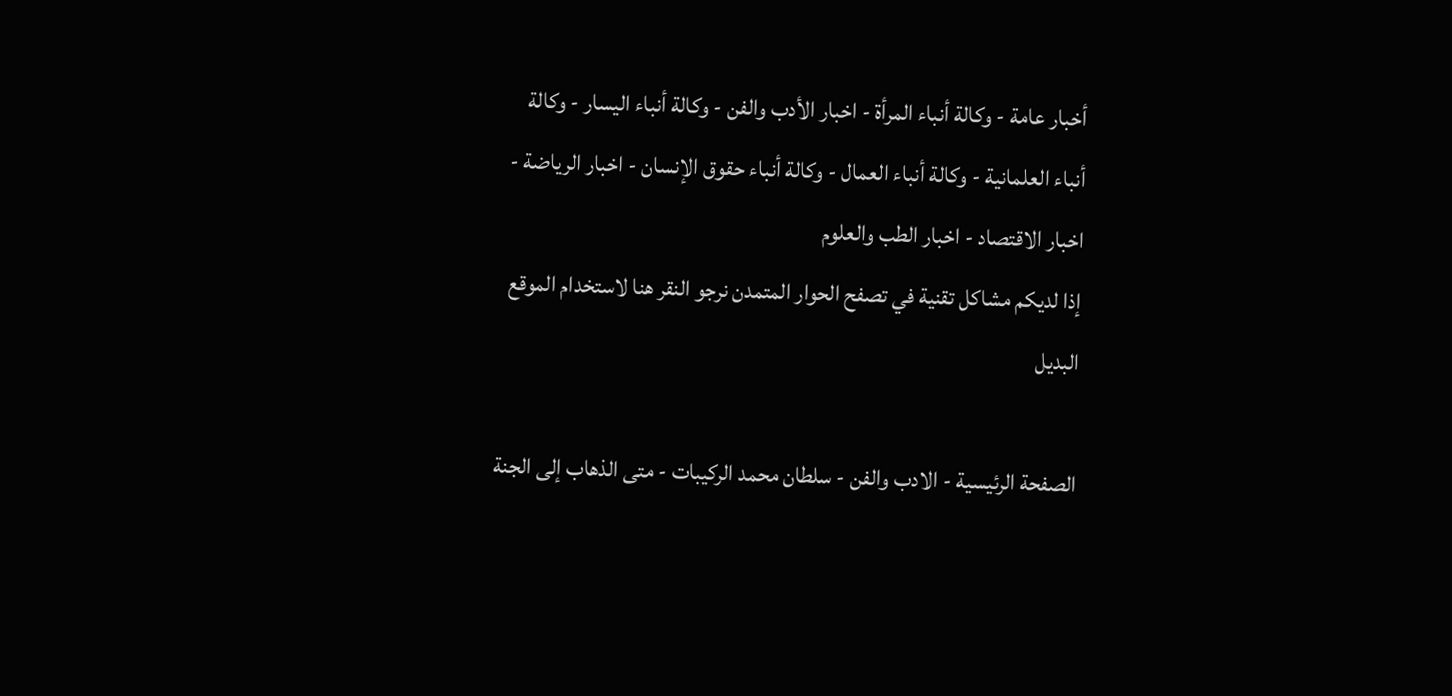أخبار عامة - وكالة أنباء المرأة - اخبار الأدب والفن - وكالة أنباء اليسار - وكالة أنباء العلمانية - وكالة أنباء العمال - وكالة أنباء حقوق الإنسان - اخبار الرياضة - اخبار الاقتصاد - اخبار الطب والعلوم
إذا لديكم مشاكل تقنية في تصفح الحوار المتمدن نرجو النقر هنا لاستخدام الموقع البديل

الصفحة الرئيسية - الادب والفن - سلطان محمد الركيبات - متى الذهاب إلى الجنة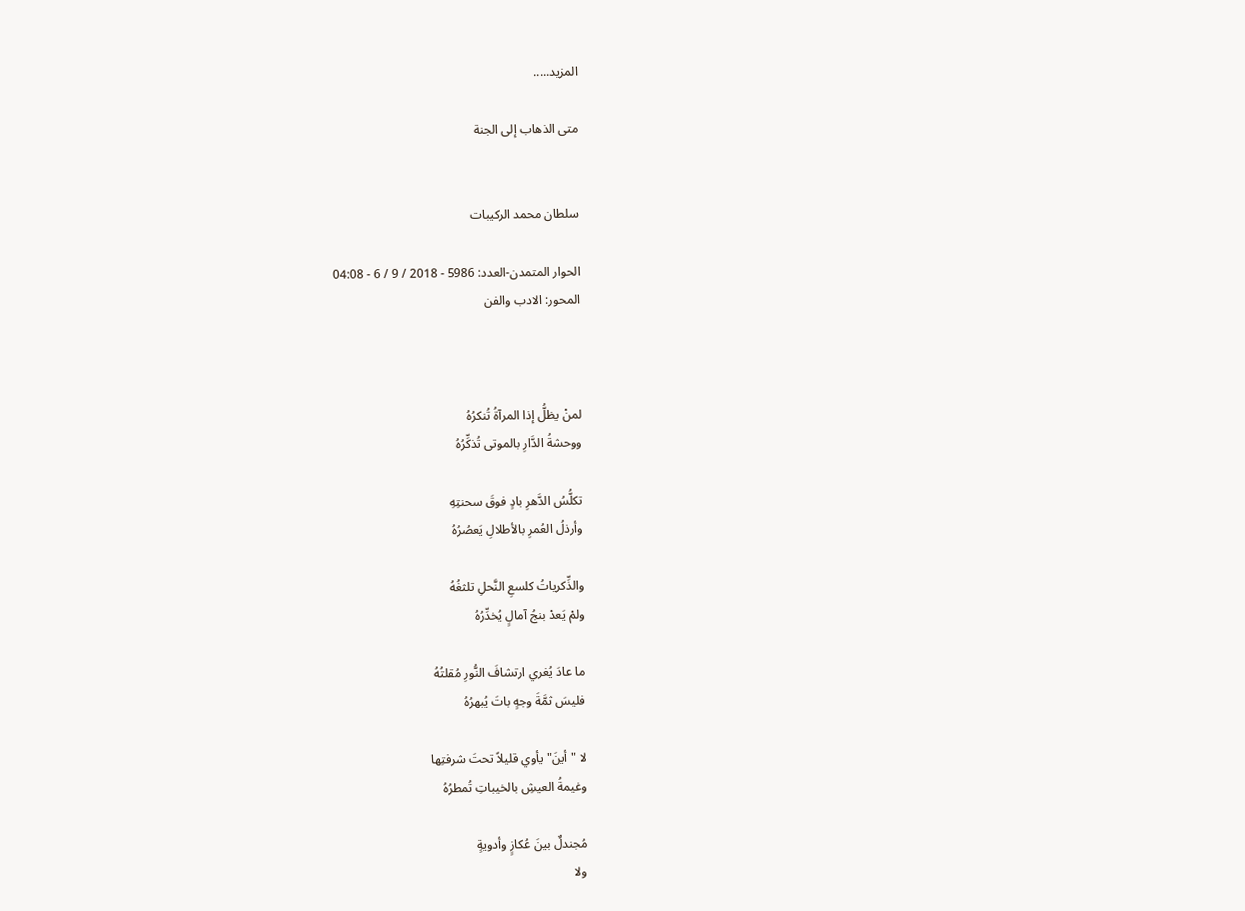المزيد.....

متى الذهاب إلى الجنة


سلطان محمد الركيبات

الحوار المتمدن-العدد: 5986 - 2018 / 9 / 6 - 04:08
المحور: الادب والفن



لمنْ يظلُّ إذا المرآةُ تُنكرُهُ
ووحشةُ الدَّارِ بالموتى تُذكِّرُهُ

تكلُّسُ الدَّهرِ بادٍ فوقَ سحنتِهِ
وأرذلُ العُمرِ بالأطلالِ يَعصُرُهُ

والذِّكرياتُ كلسعِ النَّحلِ تلثغُهُ
ولمْ يَعدْ بنجُ آمالٍ يُخدِّرُهُ

ما عادَ يُغري ارتشافَ النُّورِ مُقلتُهُ
فليسَ ثمَّةَ وجهٍ باتَ يُبهرُهُ

لا "أينَ" يأوي قليلاً تحتَ شرفتِها
وغيمةُ العيشِ بالخيباتِ تُمطرُهُ

مُجندلٌ بينَ عُكازٍ وأدويةٍ
ولا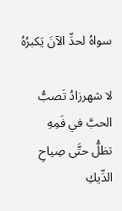سواهُ لحدِّ الآنَ يَكبرُهُ

لا شهرزادُ تَصبُّ الحبَّ في فَمِهِ
تظلُّ حتَّى صِياحِ الدِّيكِ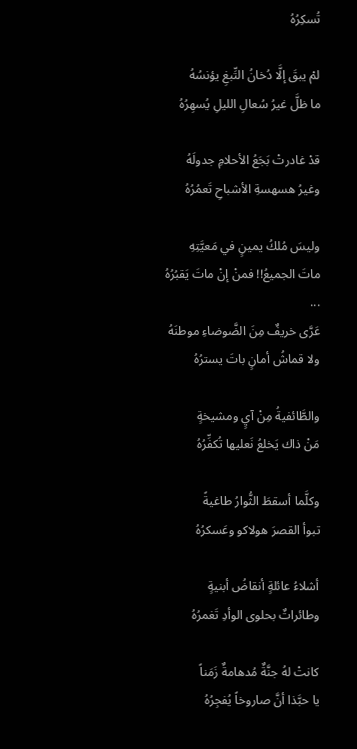تُسكِرُهُ

لمْ يبقَ إلَّا دُخانُ التِّبغِ يؤنسُهُ
ما ظلَّ غيرُ سُعالِ الليلِ يُسهِرُهُ

قدْ غادرتْ بَجَعُ الأحلامِ جدولَهُ
وغيرُ هسهسةِ الأشباحِ تَعمُرُهُ

وليسَ مُلكُ يمينٍ في مَعيَّتِهِ
ماتَ الجميعُ!! فمنْ إنْ ماتَ يَقبُرُهُ
...
عَرَّى خريفٌ مِنَ الضَّوضاءِ موطنَهُ
ولا قماشُ أمانٍ باتَ يسترُهُ

والطَّائفيةُ مِنْ آيٍ ومشيخةٍ
مَنْ ذاك يَخلعُ نَعليها تُكفِّرُهُ

وكلَّما أسقطَ الثُّوارُ طاغيةً
تبوأ القصرَ هولاكو وعَسكرُهُ

أشلاءُ عائلةٍ أنقاضُ أبنيةٍ
وطائراتٌ بحلوى الوأدِ تَغمرُهُ

كانتْ لهُ جنَّةٌ مُدهامةٌ زَمَناً
يا حبَّذا أنَّ صاروخاً يُفجِرُهُ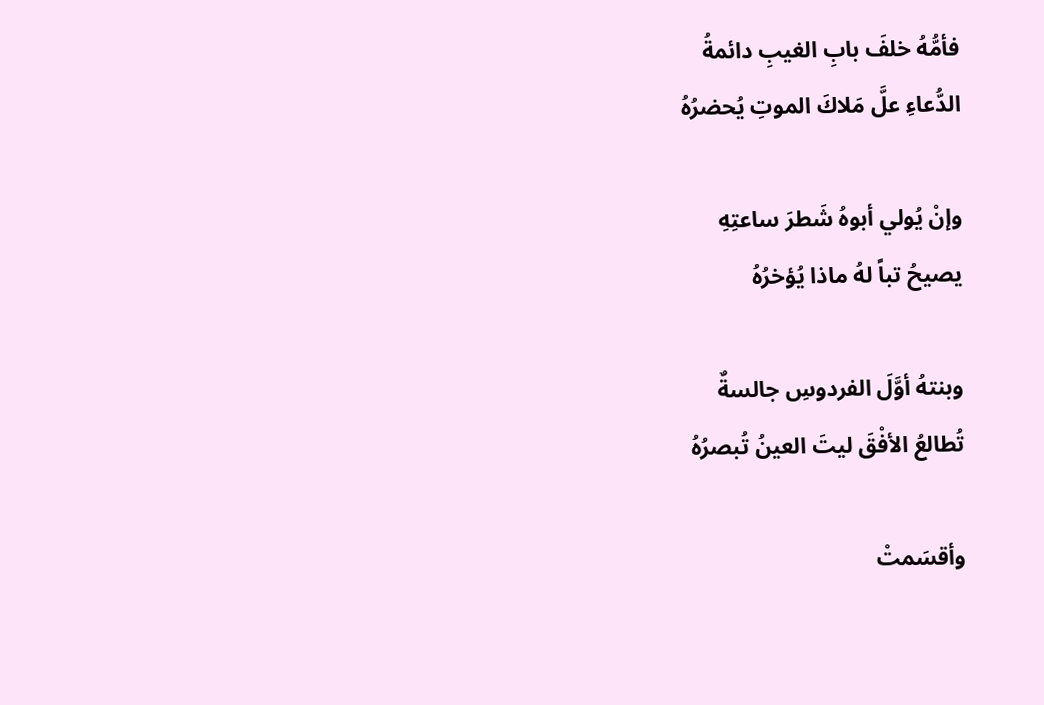فأمُّهُ خلفَ بابِ الغيبِ دائمةُ
الدُّعاءِ علَّ مَلاكَ الموتِ يُحضرُهُ

وإنْ يُولي أبوهُ شَطرَ ساعتِهِ
يصيحُ تباً لهُ ماذا يُؤخرُهُ

وبنتهُ أوَّلَ الفردوسِ جالسةٌ
تُطالعُ الأفْقَ ليتَ العينُ تُبصرُهُ

وأقسَمتْ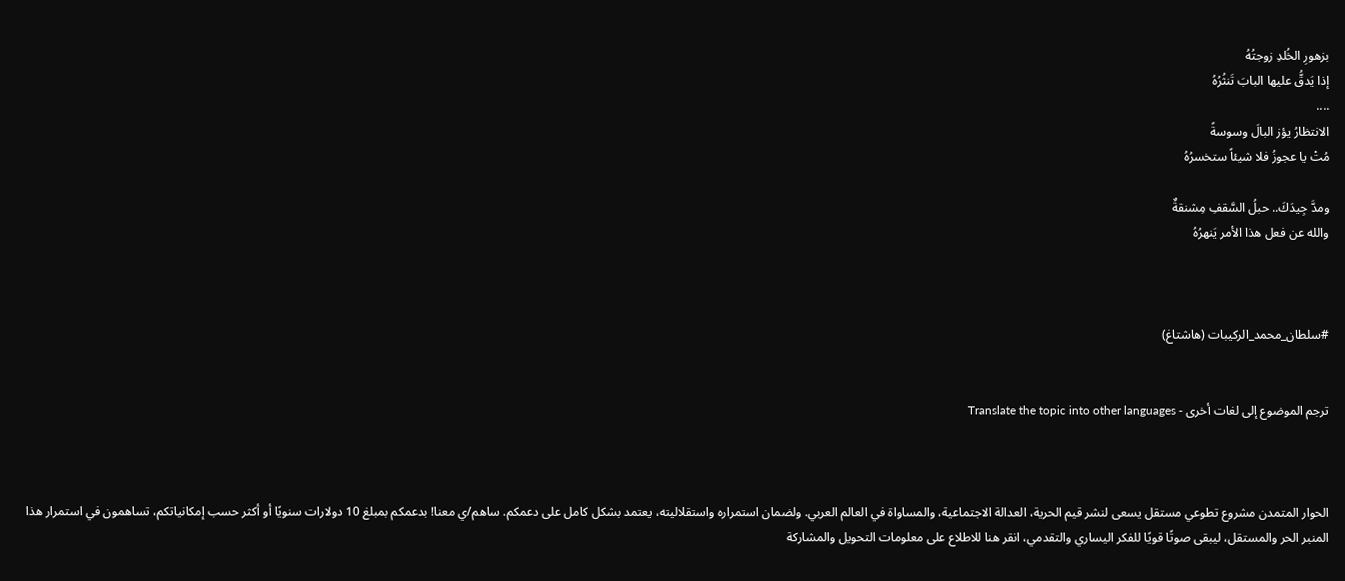بزهورِ الخُلدِ زوجتُهُ
إذا يَدقُّ عليها البابَ تَنثُرُهُ
....
الانتظارُ يؤز البالَ وسوسةً
مُتْ يا عجوزُ فلا شيئاً ستخسرُهُ

ومدَّ جِيدَكَ.. حبلُ السَّقفِ مِشنقةٌ
والله عن فعل هذا الأمر يَنهرُهُ



#سلطان_محمد_الركيبات (هاشتاغ)


ترجم الموضوع إلى لغات أخرى - Translate the topic into other languages



الحوار المتمدن مشروع تطوعي مستقل يسعى لنشر قيم الحرية، العدالة الاجتماعية، والمساواة في العالم العربي. ولضمان استمراره واستقلاليته، يعتمد بشكل كامل على دعمكم. ساهم/ي معنا! بدعمكم بمبلغ 10 دولارات سنويًا أو أكثر حسب إمكانياتكم، تساهمون في استمرار هذا المنبر الحر والمستقل، ليبقى صوتًا قويًا للفكر اليساري والتقدمي، انقر هنا للاطلاع على معلومات التحويل والمشاركة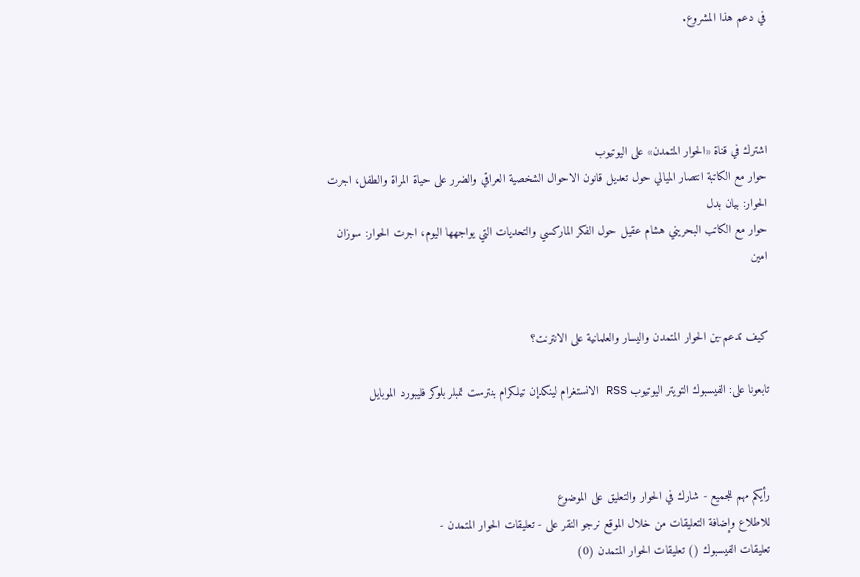في دعم هذا المشروع.




اشترك في قناة «الحوار المتمدن» على اليوتيوب
حوار مع الكاتبة انتصار الميالي حول تعديل قانون الاحوال الشخصية العراقي والضرر على حياة المراة والطفل، اجرت الحوار: بيان بدل
حوار مع الكاتب البحريني هشام عقيل حول الفكر الماركسي والتحديات التي يواجهها اليوم، اجرت الحوار: سوزان امين


كيف تدعم-ين الحوار المتمدن واليسار والعلمانية على الانترنت؟

تابعونا على: الفيسبوك التويتر اليوتيوب RSS الانستغرام لينكدإن تيلكرام بنترست تمبلر بلوكر فليبورد الموبايل



رأيكم مهم للجميع - شارك في الحوار والتعليق على الموضوع
للاطلاع وإضافة التعليقات من خلال الموقع نرجو النقر على - تعليقات الحوار المتمدن -
تعليقات الفيسبوك () تعليقات الحوار المتمدن (0)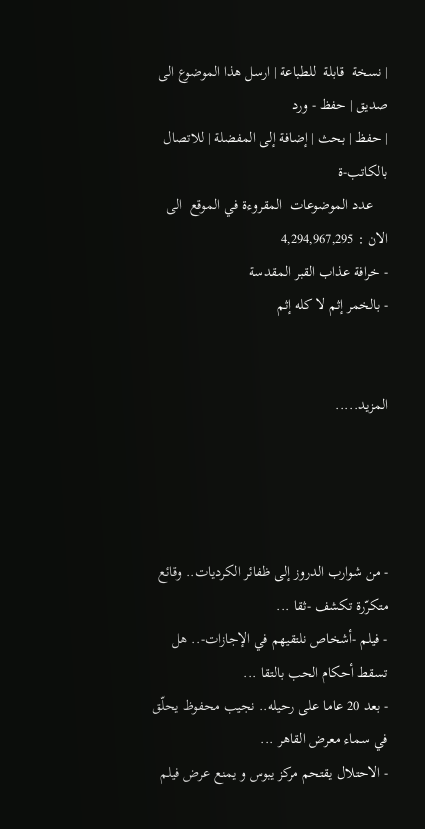| نسخة  قابلة  للطباعة | ارسل هذا الموضوع الى صديق | حفظ - ورد
| حفظ | بحث | إضافة إلى المفضلة | للاتصال بالكاتب-ة
    عدد الموضوعات  المقروءة في الموقع  الى الان : 4,294,967,295
- خرافة عذاب القبر المقدسة
- بالخمر إثم لا كله إثم


المزيد.....




- من شوارب الدروز إلى ظفائر الكرديات.. وقائع متكرّرة تكشف -ثقا ...
- فيلم -أشخاص نلتقيهم في الإجازات-.. هل تسقط أحكام الحب بالتقا ...
- بعد 20 عاما على رحيله.. نجيب محفوظ يحلّق في سماء معرض القاهر ...
- الاحتلال يقتحم مركز يبوس و يمنع عرض فيلم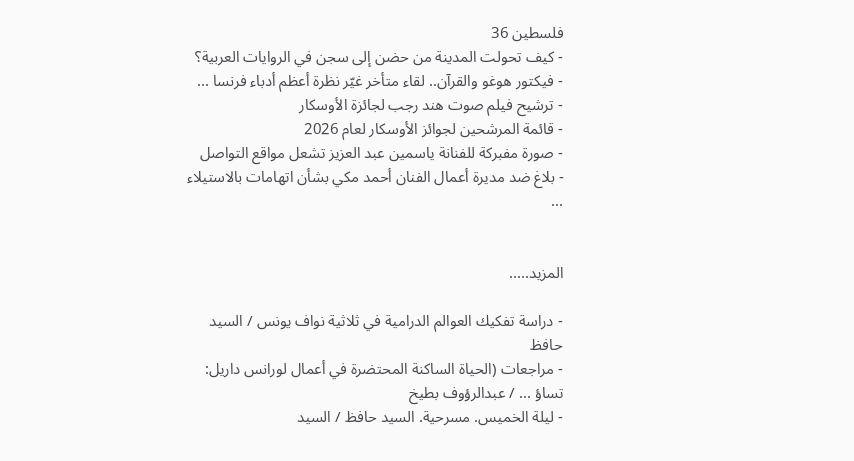فلسطين 36
- كيف تحولت المدينة من حضن إلى سجن في الروايات العربية؟
- فيكتور هوغو والقرآن.. لقاء متأخر غيّر نظرة أعظم أدباء فرنسا ...
- ترشيح فيلم صوت هند رجب لجائزة الأوسكار
- قائمة المرشحين لجوائز الأوسكار لعام 2026
- صورة مفبركة للفنانة ياسمين عبد العزيز تشعل مواقع التواصل
- بلاغ ضد مديرة أعمال الفنان أحمد مكي بشأن اتهامات بالاستيلاء ...


المزيد.....

- دراسة تفكيك العوالم الدرامية في ثلاثية نواف يونس / السيد حافظ
- مراجعات (الحياة الساكنة المحتضرة في أعمال لورانس داريل: تساؤ ... / عبدالرؤوف بطيخ
- ليلة الخميس. مسرحية. السيد حافظ / السيد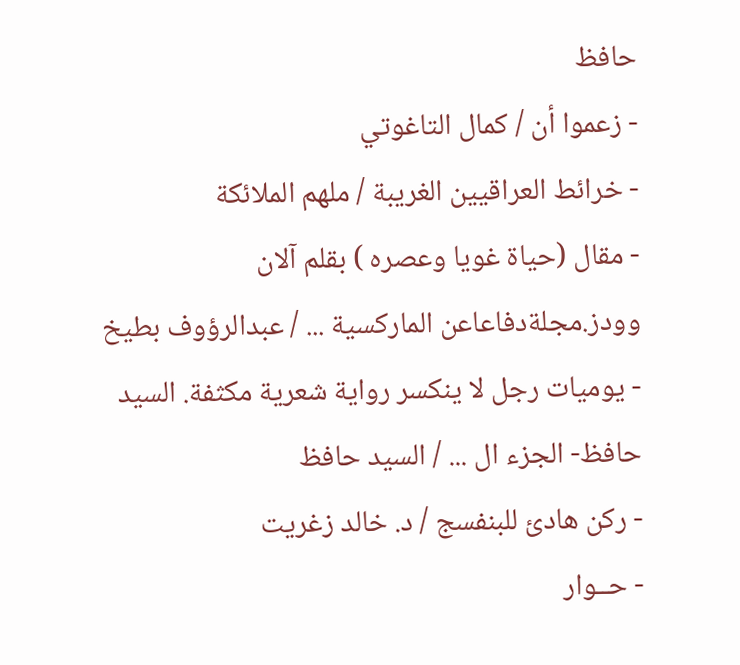حافظ
- زعموا أن / كمال التاغوتي
- خرائط العراقيين الغريبة / ملهم الملائكة
- مقال (حياة غويا وعصره ) بقلم آلان وودز.مجلةدفاعاعن الماركسية ... / عبدالرؤوف بطيخ
- يوميات رجل لا ينكسر رواية شعرية مكثفة. السيد حافظ- الجزء ال ... / السيد حافظ
- ركن هادئ للبنفسج / د. خالد زغريت
- حــوار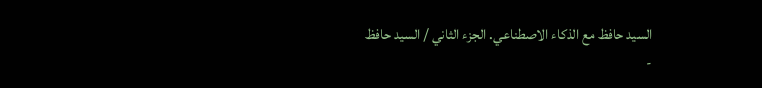السيد حافظ مع الذكاء الاصطناعي. الجزء الثاني / السيد حافظ
-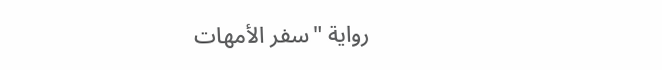رواية "سفر الأمهات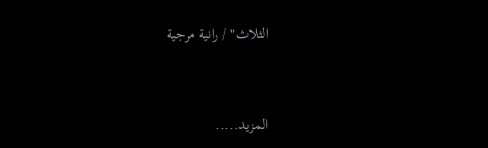الثلاث" / رانية مرجية


المزيد.....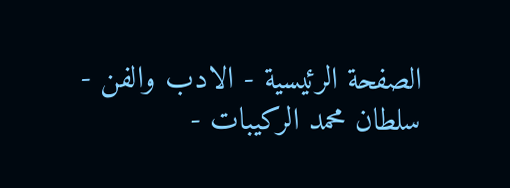الصفحة الرئيسية - الادب والفن - سلطان محمد الركيبات -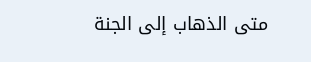متى الذهاب إلى الجنة